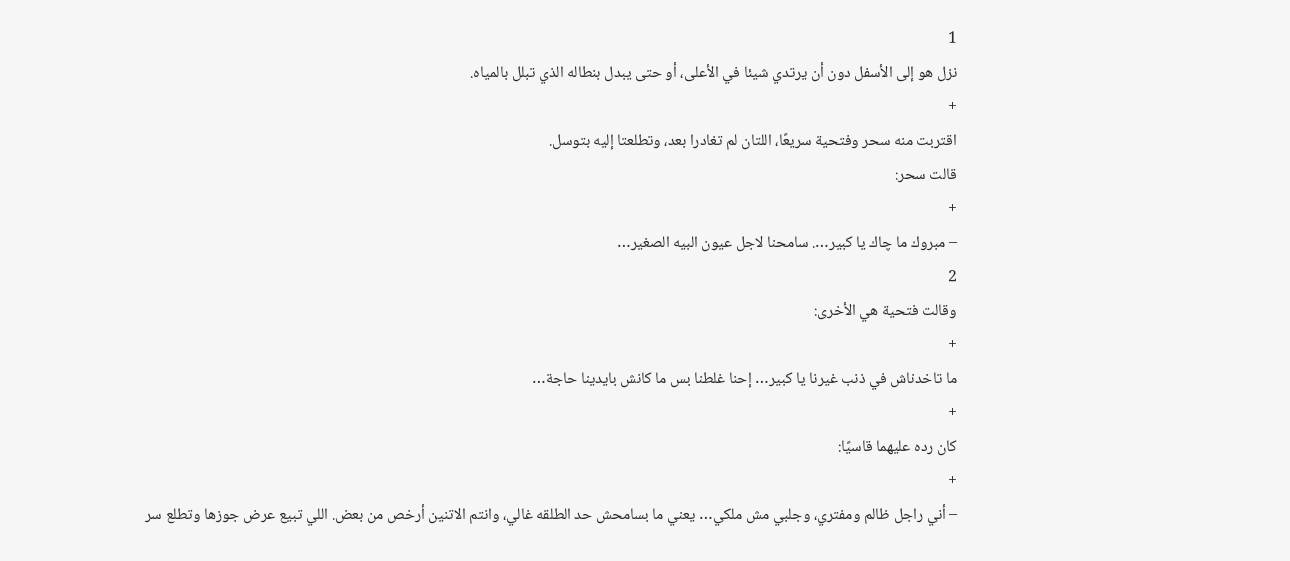1
نزل هو إلى الأسفل دون أن يرتدي شيئا في الأعلى، أو حتى يبدل بنطاله الذي تبلل بالمياه.
+
اقتربت منه سحر وفتحية سريعًا، اللتان لم تغادرا بعد، وتطلعتا إليه بتوسل.
قالت سحر:
+
– مبروك ما چاك يا كبير…. سامحنا لاجل عيون البيه الصغير…
2
وقالت فتحية هي الأخرى:
+
ما تاخدناش في ذنب غيرنا يا كبير… إحنا غلطنا بس ما كانش بايدينا حاجة…
+
كان رده عليهما قاسيًا:
+
– أني راجل ظالم ومفتري، وجلبي مش ملكي… يعني ما بسامحش حد الطلقه غالي، وانتم الاتنين أرخص من بعض. اللي تبيع عرض جوزها وتطلع سر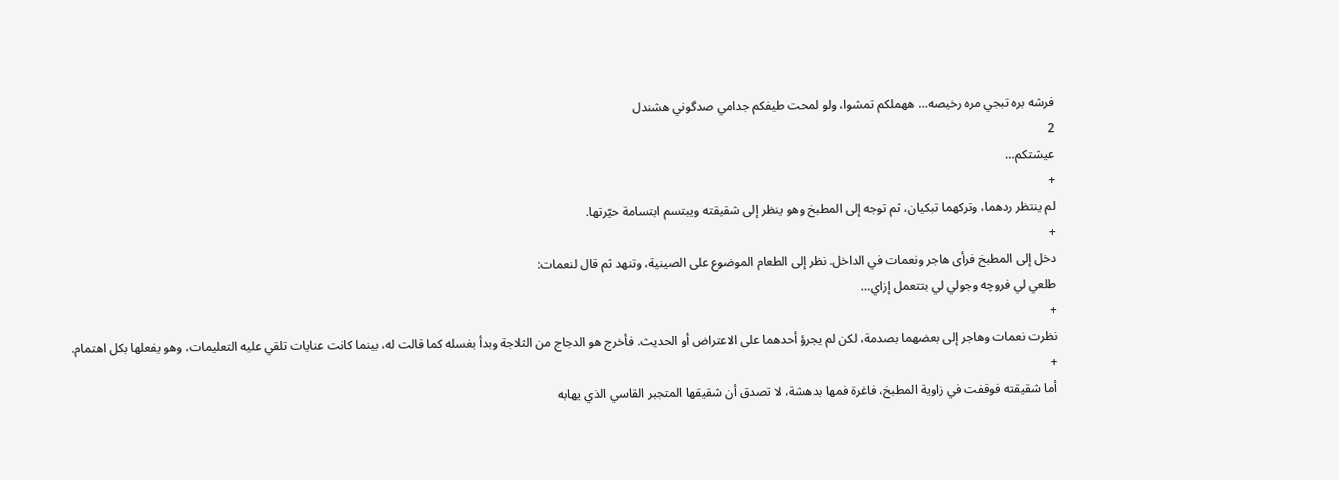فرشه بره تبجي مره رخيصه… ههملكم تمشوا، ولو لمحت طيفكم جدامي صدگوني هشندل
2
عيشتكم…
+
لم ينتظر ردهما، وتركهما تبكيان، ثم توجه إلى المطبخ وهو ينظر إلى شقيقته ويبتسم ابتسامة حيّرتها.
+
دخل إلى المطبخ فرأى هاجر ونعمات في الداخل. نظر إلى الطعام الموضوع على الصينية، وتنهد ثم قال لنعمات:
طلعي لي فروچه وجولي لي بتتعمل إزاي…
+
نظرت نعمات وهاجر إلى بعضهما بصدمة، لكن لم يجرؤ أحدهما على الاعتراض أو الحديث. فأخرج هو الدجاج من الثلاجة وبدأ بغسله كما قالت له، بينما كانت عنايات تلقي عليه التعليمات، وهو يفعلها بكل اهتمام.
+
أما شقيقته فوقفت في زاوية المطبخ، فاغرة فمها بدهشة، لا تصدق أن شقيقها المتجبر القاسي الذي يهابه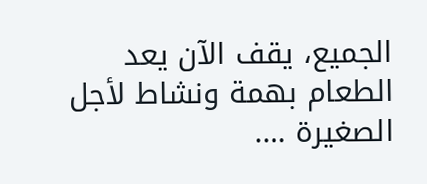الجميع، يقف الآن يعد الطعام بهمة ونشاط لأجل الصغيرة ….